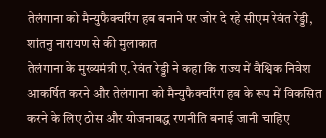तेलंगाना को मैन्युफैक्चरिंग हब बनाने पर जोर दे रहे सीएम रेवंत रेड्डी, शांतनु नारायण से की मुलाकात
तेलंगाना के मुख्यमंत्री ए. रेवंत रेड्डी ने कहा कि राज्य में वैश्विक निवेश आकर्षित करने और तेलंगाना को मैन्युफैक्चरिंग हब के रूप में विकसित करने के लिए ठोस और योजनाबद्ध रणनीति बनाई जानी चाहिए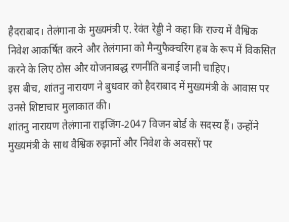हैदराबाद। तेलंगाना के मुख्यमंत्री ए. रेवंत रेड्डी ने कहा कि राज्य में वैश्विक निवेश आकर्षित करने और तेलंगाना को मैन्युफैक्चरिंग हब के रूप में विकसित करने के लिए ठोस और योजनाबद्ध रणनीति बनाई जानी चाहिए।
इस बीच, शांतनु नारायण ने बुधवार को हैदराबाद में मुख्यमंत्री के आवास पर उनसे शिष्टाचार मुलाकात की।
शांतनु नारायण तेलंगाना राइजिंग-2047 विजन बोर्ड के सदस्य हैं। उन्होंने मुख्यमंत्री के साथ वैश्विक रुझानों और निवेश के अवसरों पर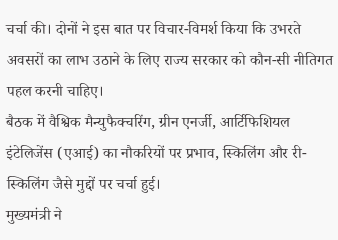चर्चा की। दोनों ने इस बात पर विचार-विमर्श किया कि उभरते अवसरों का लाभ उठाने के लिए राज्य सरकार को कौन-सी नीतिगत पहल करनी चाहिए।
बैठक में वैश्विक मैन्युफैक्चरिंग, ग्रीन एनर्जी, आर्टिफिशियल इंटेलिजेंस (एआई) का नौकरियों पर प्रभाव, स्किलिंग और री-स्किलिंग जैसे मुद्दों पर चर्चा हुई।
मुख्यमंत्री ने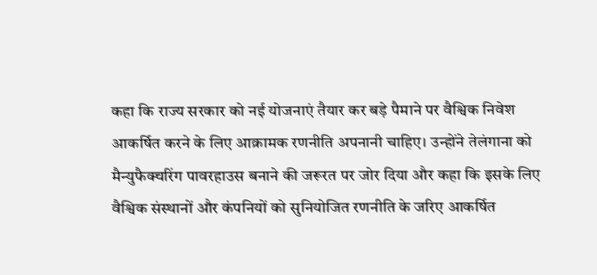कहा कि राज्य सरकार को नई योजनाएं तैयार कर बड़े पैमाने पर वैश्विक निवेश आकर्षित करने के लिए आक्रामक रणनीति अपनानी चाहिए। उन्होंने तेलंगाना को मैन्युफैक्चरिंग पावरहाउस बनाने की जरूरत पर जोर दिया और कहा कि इसके लिए वैश्विक संस्थानों और कंपनियों को सुनियोजित रणनीति के जरिए आकर्षित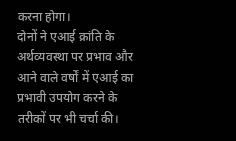करना होगा।
दोनों ने एआई क्रांति के अर्थव्यवस्था पर प्रभाव और आने वाले वर्षों में एआई का प्रभावी उपयोग करने के तरीकों पर भी चर्चा की।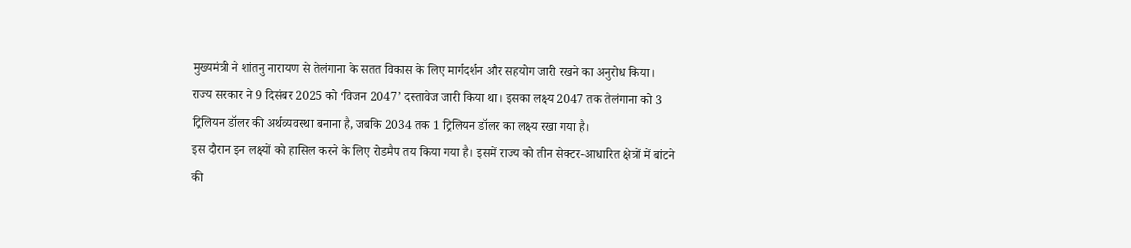मुख्यमंत्री ने शांतनु नारायण से तेलंगाना के सतत विकास के लिए मार्गदर्शन और सहयोग जारी रखने का अनुरोध किया।
राज्य सरकार ने 9 दिसंबर 2025 को ‘विजन 2047’ दस्तावेज जारी किया था। इसका लक्ष्य 2047 तक तेलंगाना को 3 ट्रिलियन डॉलर की अर्थव्यवस्था बनाना है, जबकि 2034 तक 1 ट्रिलियन डॉलर का लक्ष्य रखा गया है।
इस दौरान इन लक्ष्यों को हासिल करने के लिए रोडमैप तय किया गया है। इसमें राज्य को तीन सेक्टर-आधारित क्षेत्रों में बांटने की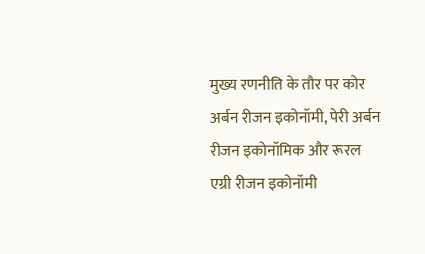मुख्य रणनीति के तौर पर कोर अर्बन रीजन इकोनॉमी, पेरी अर्बन रीजन इकोनॉमिक और रूरल एग्री रीजन इकोनॉमी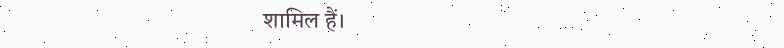शामिल हैं।